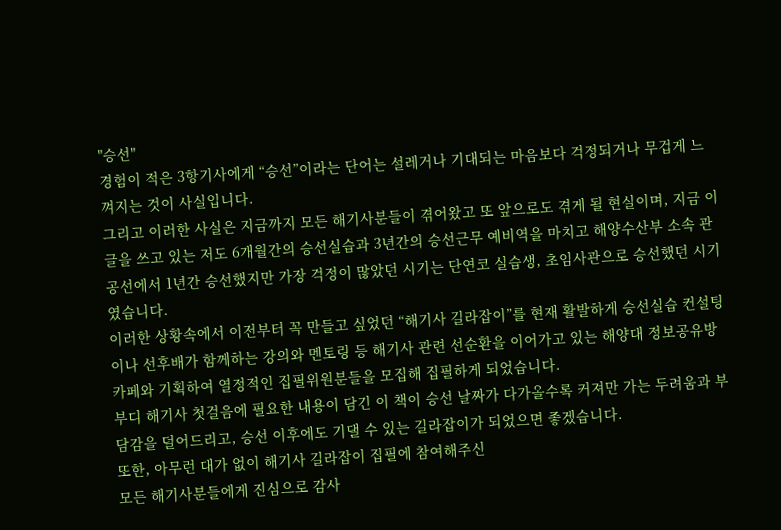"승선"
경험이 적은 3항기사에게 “승선”이라는 단어는 설레거나 기대되는 마음보다 걱정되거나 무겁게 느껴지는 것이 사실입니다.
그리고 이러한 사실은 지금까지 모든 해기사분들이 겪어왔고 또 앞으로도 겪게 될 현실이며, 지금 이 글을 쓰고 있는 저도 6개월간의 승선실습과 3년간의 승선근무 예비역을 마치고 해양수산부 소속 관공선에서 1년간 승선했지만 가장 걱정이 많았던 시기는 단연코 실습생, 초임사관으로 승선했던 시기였습니다.
이러한 상황속에서 이전부터 꼭 만들고 싶었던 “해기사 길라잡이”를 현재 활발하게 승선실습 컨설팅이나 선후배가 함께하는 강의와 멘토링 등 해기사 관련 선순환을 이어가고 있는 해양대 정보공유방 카페와 기획하여 열정적인 집필위원분들을 모집해 집필하게 되었습니다.
부디 해기사 첫걸음에 필요한 내용이 담긴 이 책이 승선 날짜가 다가올수록 커져만 가는 두려움과 부담감을 덜어드리고, 승선 이후에도 기댈 수 있는 길라잡이가 되었으면 좋겠습니다.
또한, 아무런 대가 없이 해기사 길라잡이 집필에 참여해주신
모든 해기사분들에게 진심으로 감사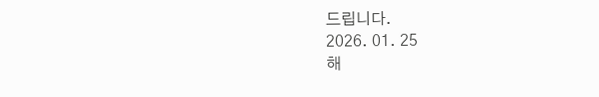드립니다.
2026. 01. 25
해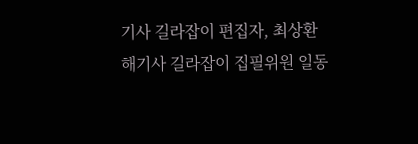기사 길라잡이 편집자, 최상환
해기사 길라잡이 집필위원 일동